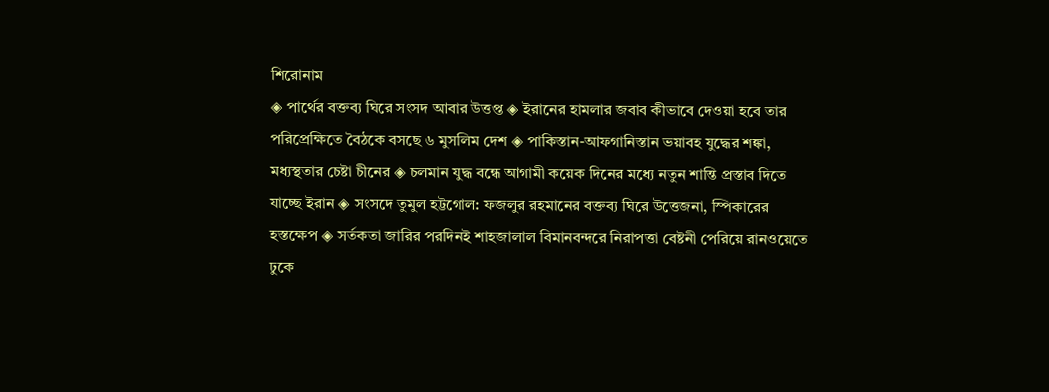শিরোনাম
◈ পার্থের বক্তব্য ঘিরে সংসদ আবার উত্তপ্ত ◈ ইরানের হামলার জবাব কীভাবে দেওয়া হবে তার পরিপ্রেক্ষিতে বৈঠকে বসছে ৬ মুসলিম দেশ ◈ পাকিস্তান-আফগানিস্তান ভয়াবহ যুদ্ধের শঙ্কা, মধ্যস্থতার চেষ্টা চীনের ◈ চলমান যুদ্ধ বন্ধে আগামী কয়েক দিনের মধ্যে নতুন শান্তি প্রস্তাব দিতে যাচ্ছে ইরান ◈ সংসদে তুমুল হট্টগোল: ফজলুর রহমানের বক্তব্য ঘিরে উত্তেজনা, স্পিকারের হস্তক্ষেপ ◈ সর্তকতা জারির পরদিনই শাহজালাল বিমানবন্দরে নিরাপত্তা বেষ্টনী পেরিয়ে রানওয়েতে ঢুকে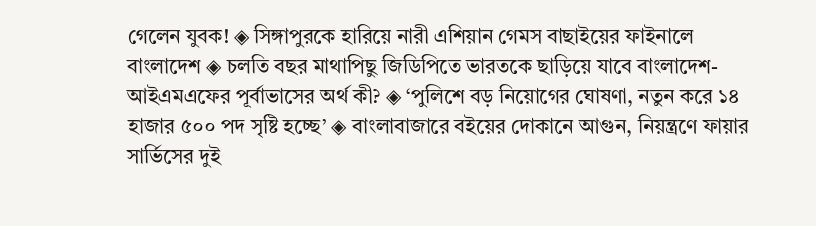গেলেন যুবক! ◈ সিঙ্গাপুরকে হারিয়ে নারী এশিয়ান গেমস বাছাইয়ের ফাইনালে বাংলাদেশ ◈ চল‌তি বছর মাথাপিছু জিডিপিতে ভারতকে ছাড়িয়ে যাবে বাংলাদেশ- আইএমএফের পূর্বাভাসের অর্থ কী? ◈ ‘পুলিশে বড় নিয়োগের ঘোষণা, নতুন করে ১৪ হাজার ৫০০ পদ সৃষ্টি হচ্ছে’ ◈ বাংলাবাজারে বইয়ের দোকানে আগুন, নিয়ন্ত্রণে ফায়ার সার্ভিসের দুই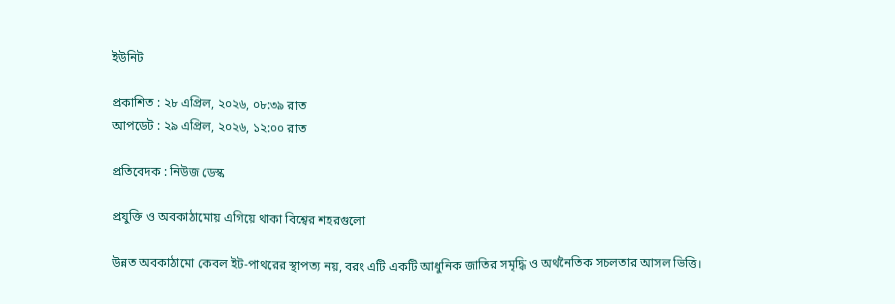ইউনিট

প্রকাশিত : ২৮ এপ্রিল, ২০২৬, ০৮:৩৯ রাত
আপডেট : ২৯ এপ্রিল, ২০২৬, ১২:০০ রাত

প্রতিবেদক : নিউজ ডেস্ক

প্রযুক্তি ও অবকাঠামোয় এগিয়ে থাকা বিশ্বের শহরগুলো

উন্নত অবকাঠামো কেবল ইট-পাথরের স্থাপত্য নয়, বরং এটি একটি আধুনিক জাতির সমৃদ্ধি ও অর্থনৈতিক সচলতার আসল ভিত্তি।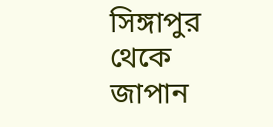সিঙ্গাপুর থেকে জাপান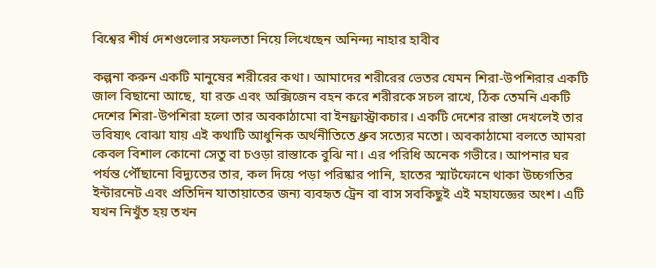বিশ্বের শীর্ষ দেশগুলোর সফলতা নিয়ে লিখেছেন অনিন্দ্য নাহার হাবীব

কল্পনা করুন একটি মানুষের শরীরের কথা। আমাদের শরীরের ভেতর যেমন শিরা-উপশিরার একটি জাল বিছানো আছে, যা রক্ত এবং অক্সিজেন বহন করে শরীরকে সচল রাখে, ঠিক তেমনি একটি দেশের শিরা-উপশিরা হলো তার অবকাঠামো বা ইনফ্রাস্ট্রাকচার। একটি দেশের রাস্তা দেখলেই তার ভবিষ্যৎ বোঝা যায় এই কথাটি আধুনিক অর্থনীতিতে ধ্রুব সত্যের মতো। অবকাঠামো বলতে আমরা কেবল বিশাল কোনো সেতু বা চওড়া রাস্তাকে বুঝি না। এর পরিধি অনেক গভীরে। আপনার ঘর পর্যন্ত পৌঁছানো বিদ্যুতের তার, কল দিয়ে পড়া পরিষ্কার পানি, হাতের স্মার্টফোনে থাকা উচ্চগতির ইন্টারনেট এবং প্রতিদিন যাতায়াতের জন্য ব্যবহৃত ট্রেন বা বাস সবকিছুই এই মহাযজ্ঞের অংশ। এটি যখন নিখুঁত হয় তখন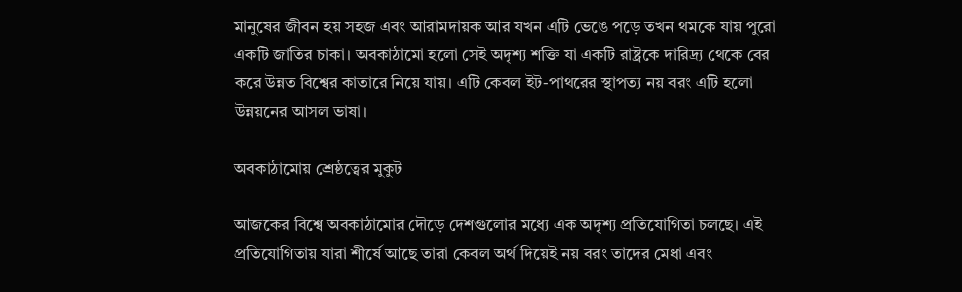মানুষের জীবন হয় সহজ এবং আরামদায়ক আর যখন এটি ভেঙে পড়ে তখন থমকে যায় পুরো একটি জাতির চাকা। অবকাঠামো হলো সেই অদৃশ্য শক্তি যা একটি রাষ্ট্রকে দারিদ্র্য থেকে বের করে উন্নত বিশ্বের কাতারে নিয়ে যায়। এটি কেবল ইট-পাথরের স্থাপত্য নয় বরং এটি হলো উন্নয়নের আসল ভাষা।

অবকাঠামোয় শ্রেষ্ঠত্বের মুকুট

আজকের বিশ্বে অবকাঠামোর দৌড়ে দেশগুলোর মধ্যে এক অদৃশ্য প্রতিযোগিতা চলছে। এই প্রতিযোগিতায় যারা শীর্ষে আছে তারা কেবল অর্থ দিয়েই নয় বরং তাদের মেধা এবং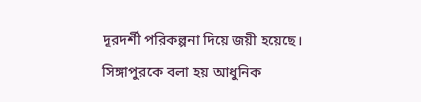দূরদর্শী পরিকল্পনা দিয়ে জয়ী হয়েছে। সিঙ্গাপুরকে বলা হয় আধুনিক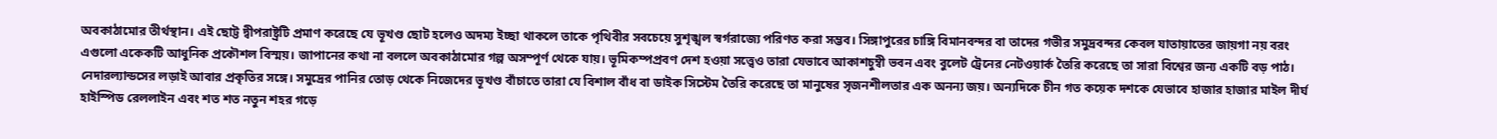অবকাঠামোর তীর্থস্থান। এই ছোট্ট দ্বীপরাষ্ট্রটি প্রমাণ করেছে যে ভূখণ্ড ছোট হলেও অদম্য ইচ্ছা থাকলে তাকে পৃথিবীর সবচেয়ে সুশৃঙ্খল স্বর্গরাজ্যে পরিণত করা সম্ভব। সিঙ্গাপুরের চাঙ্গি বিমানবন্দর বা তাদের গভীর সমুদ্রবন্দর কেবল যাতায়াতের জায়গা নয় বরং এগুলো একেকটি আধুনিক প্রকৌশল বিস্ময়। জাপানের কথা না বললে অবকাঠামোর গল্প অসম্পূর্ণ থেকে যায়। ভূমিকম্পপ্রবণ দেশ হওয়া সত্ত্বেও তারা যেভাবে আকাশচুম্বী ভবন এবং বুলেট ট্রেনের নেটওয়ার্ক তৈরি করেছে তা সারা বিশ্বের জন্য একটি বড় পাঠ। নেদারল্যান্ডসের লড়াই আবার প্রকৃতির সঙ্গে। সমুদ্রের পানির তোড় থেকে নিজেদের ভূখণ্ড বাঁচাতে তারা যে বিশাল বাঁধ বা ডাইক সিস্টেম তৈরি করেছে তা মানুষের সৃজনশীলতার এক অনন্য জয়। অন্যদিকে চীন গত কয়েক দশকে যেভাবে হাজার হাজার মাইল দীর্ঘ হাইস্পিড রেললাইন এবং শত শত নতুন শহর গড়ে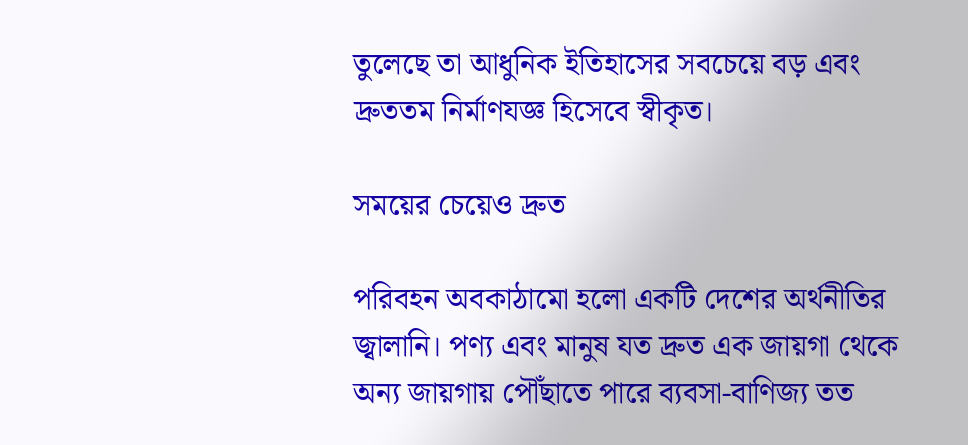তুলেছে তা আধুনিক ইতিহাসের সবচেয়ে বড় এবং দ্রুততম নির্মাণযজ্ঞ হিসেবে স্বীকৃত।

সময়ের চেয়েও দ্রুত

পরিবহন অবকাঠামো হলো একটি দেশের অর্থনীতির জ্বালানি। পণ্য এবং মানুষ যত দ্রুত এক জায়গা থেকে অন্য জায়গায় পৌঁছাতে পারে ব্যবসা-বাণিজ্য তত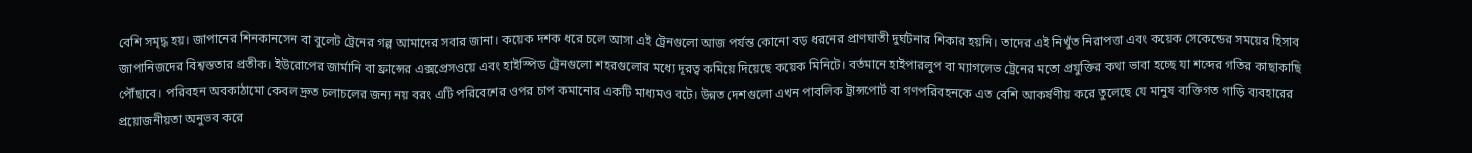বেশি সমৃদ্ধ হয়। জাপানের শিনকানসেন বা বুলেট ট্রেনের গল্প আমাদের সবার জানা। কয়েক দশক ধরে চলে আসা এই ট্রেনগুলো আজ পর্যন্ত কোনো বড় ধরনের প্রাণঘাতী দুর্ঘটনার শিকার হয়নি। তাদের এই নিখুঁত নিরাপত্তা এবং কয়েক সেকেন্ডের সময়ের হিসাব জাপানিজদের বিশ্বস্ততার প্রতীক। ইউরোপের জার্মানি বা ফ্রান্সের এক্সপ্রেসওয়ে এবং হাইস্পিড ট্রেনগুলো শহরগুলোর মধ্যে দূরত্ব কমিয়ে দিয়েছে কয়েক মিনিটে। বর্তমানে হাইপারলুপ বা ম্যাগলেভ ট্রেনের মতো প্রযুক্তির কথা ভাবা হচ্ছে যা শব্দের গতির কাছাকাছি পৌঁছাবে। পরিবহন অবকাঠামো কেবল দ্রুত চলাচলের জন্য নয় বরং এটি পরিবেশের ওপর চাপ কমানোর একটি মাধ্যমও বটে। উন্নত দেশগুলো এখন পাবলিক ট্রান্সপোর্ট বা গণপরিবহনকে এত বেশি আকর্ষণীয় করে তুলেছে যে মানুষ ব্যক্তিগত গাড়ি ব্যবহারের প্রয়োজনীয়তা অনুভব করে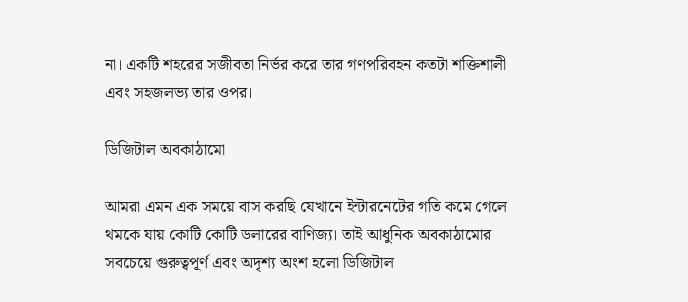না। একটি শহরের সজীবতা নির্ভর করে তার গণপরিবহন কতটা শক্তিশালী এবং সহজলভ্য তার ওপর।

ডিজিটাল অবকাঠামো

আমরা এমন এক সময়ে বাস করছি যেখানে ইন্টারনেটের গতি কমে গেলে থমকে যায় কোটি কোটি ডলারের বাণিজ্য। তাই আধুনিক অবকাঠামোর সবচেয়ে গুরুত্বপূর্ণ এবং অদৃশ্য অংশ হলো ডিজিটাল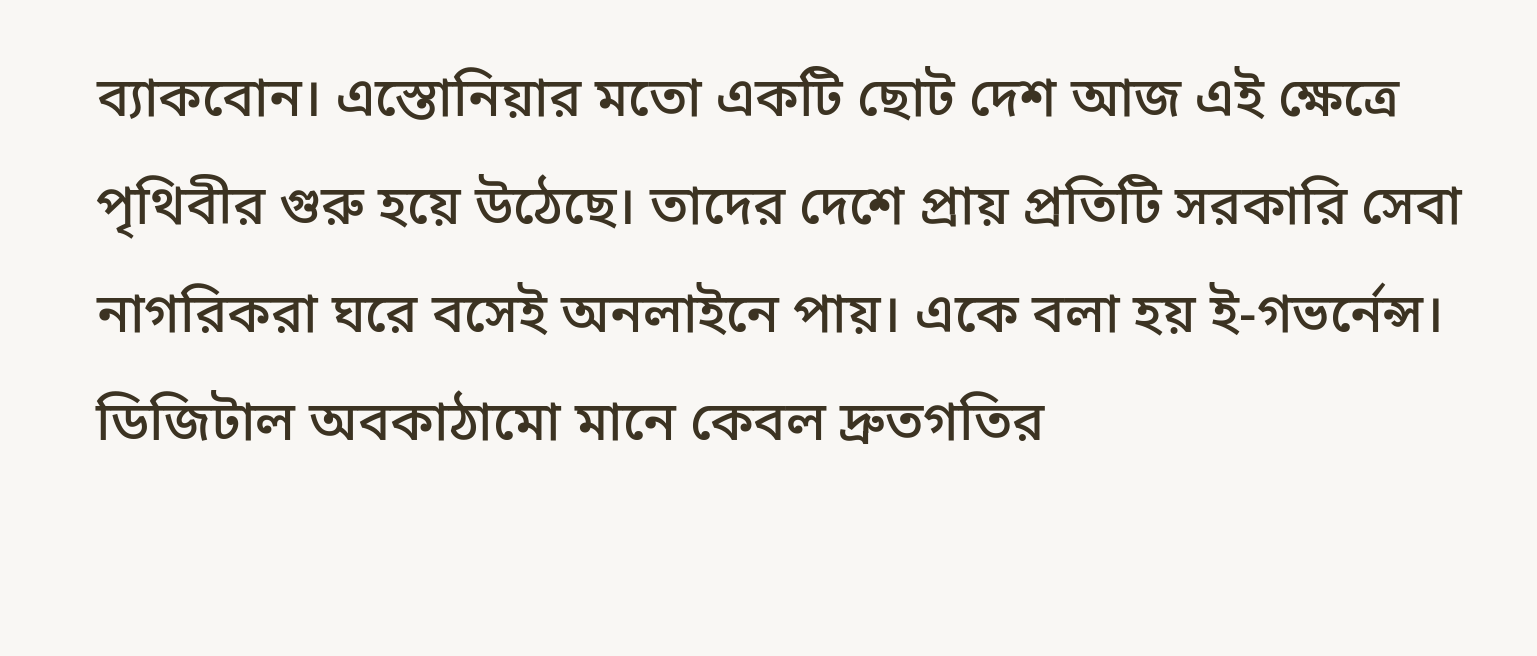ব্যাকবোন। এস্তোনিয়ার মতো একটি ছোট দেশ আজ এই ক্ষেত্রে পৃথিবীর গুরু হয়ে উঠেছে। তাদের দেশে প্রায় প্রতিটি সরকারি সেবা নাগরিকরা ঘরে বসেই অনলাইনে পায়। একে বলা হয় ই-গভর্নেন্স। ডিজিটাল অবকাঠামো মানে কেবল দ্রুতগতির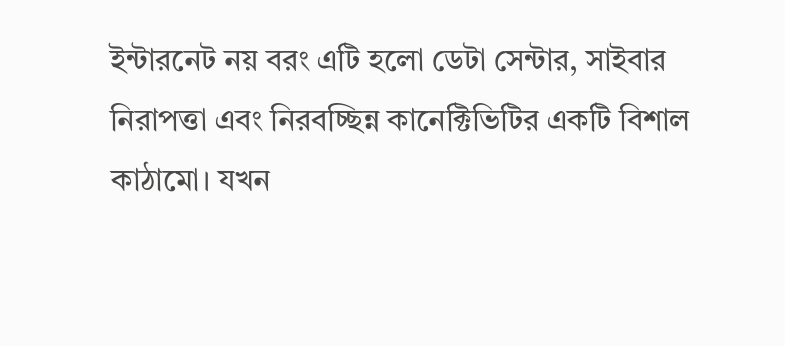ইন্টারনেট নয় বরং এটি হলো ডেটা সেন্টার, সাইবার নিরাপত্তা এবং নিরবচ্ছিন্ন কানেক্টিভিটির একটি বিশাল কাঠামো। যখন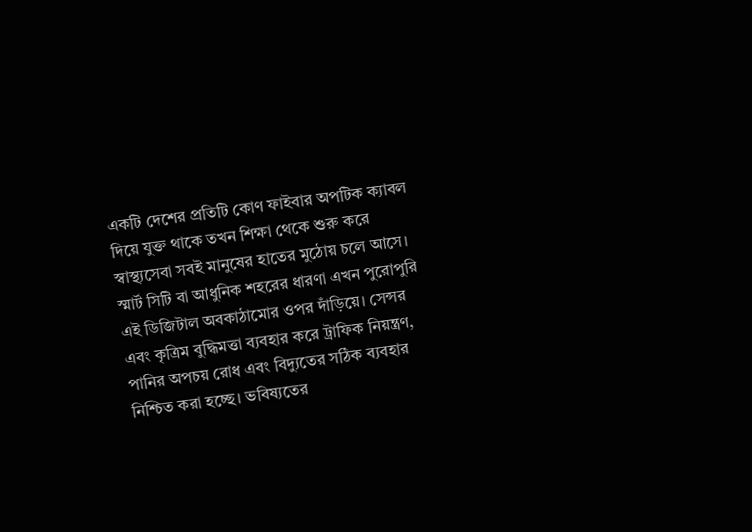একটি দেশের প্রতিটি কোণ ফাইবার অপটিক ক্যাবল দিয়ে যুক্ত থাকে তখন শিক্ষা থেকে শুরু করে স্বাস্থ্যসেবা সবই মানুষের হাতের মুঠোয় চলে আসে। স্মার্ট সিটি বা আধুনিক শহরের ধারণা এখন পুরোপুরি এই ডিজিটাল অবকাঠামোর ওপর দাঁড়িয়ে। সেন্সর এবং কৃত্রিম বুদ্ধিমত্তা ব্যবহার করে ট্রাফিক নিয়ন্ত্রণ, পানির অপচয় রোধ এবং বিদ্যুতের সঠিক ব্যবহার নিশ্চিত করা হচ্ছে। ভবিষ্যতের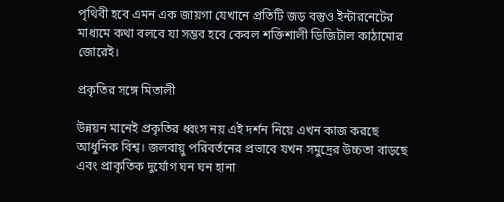পৃথিবী হবে এমন এক জায়গা যেখানে প্রতিটি জড় বস্তুও ইন্টারনেটের মাধ্যমে কথা বলবে যা সম্ভব হবে কেবল শক্তিশালী ডিজিটাল কাঠামোর জোরেই।

প্রকৃতির সঙ্গে মিতালী

উন্নয়ন মানেই প্রকৃতির ধ্বংস নয় এই দর্শন নিয়ে এখন কাজ করছে আধুনিক বিশ্ব। জলবায়ু পরিবর্তনের প্রভাবে যখন সমুদ্রের উচ্চতা বাড়ছে এবং প্রাকৃতিক দুর্যোগ ঘন ঘন হানা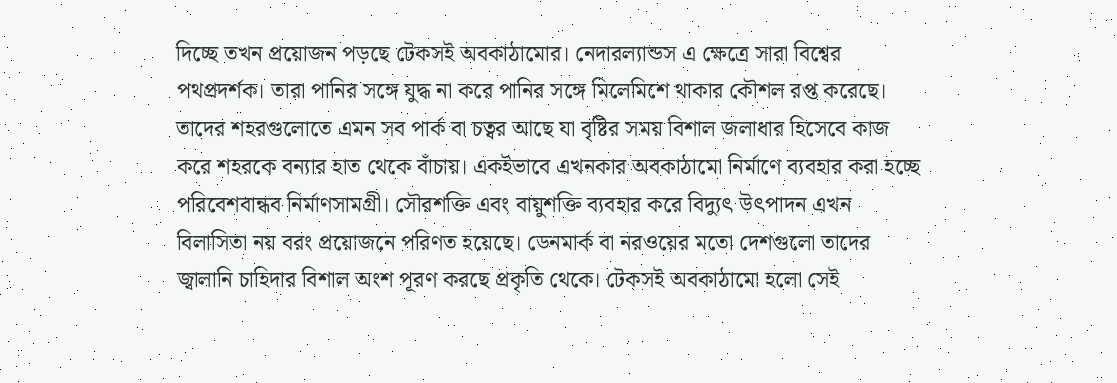দিচ্ছে তখন প্রয়োজন পড়ছে টেকসই অবকাঠামোর। নেদারল্যান্ডস এ ক্ষেত্রে সারা বিশ্বের পথপ্রদর্শক। তারা পানির সঙ্গে যুদ্ধ না করে পানির সঙ্গে মিলেমিশে থাকার কৌশল রপ্ত করেছে। তাদের শহরগুলোতে এমন সব পার্ক বা চত্বর আছে যা বৃষ্টির সময় বিশাল জলাধার হিসেবে কাজ করে শহরকে বন্যার হাত থেকে বাঁচায়। একইভাবে এখনকার অবকাঠামো নির্মাণে ব্যবহার করা হচ্ছে পরিবেশবান্ধব নির্মাণসামগ্রী। সৌরশক্তি এবং বায়ুশক্তি ব্যবহার করে বিদ্যুৎ উৎপাদন এখন বিলাসিতা নয় বরং প্রয়োজনে পরিণত হয়েছে। ডেনমার্ক বা নরওয়ের মতো দেশগুলো তাদের জ্বালানি চাহিদার বিশাল অংশ পূরণ করছে প্রকৃতি থেকে। টেকসই অবকাঠামো হলো সেই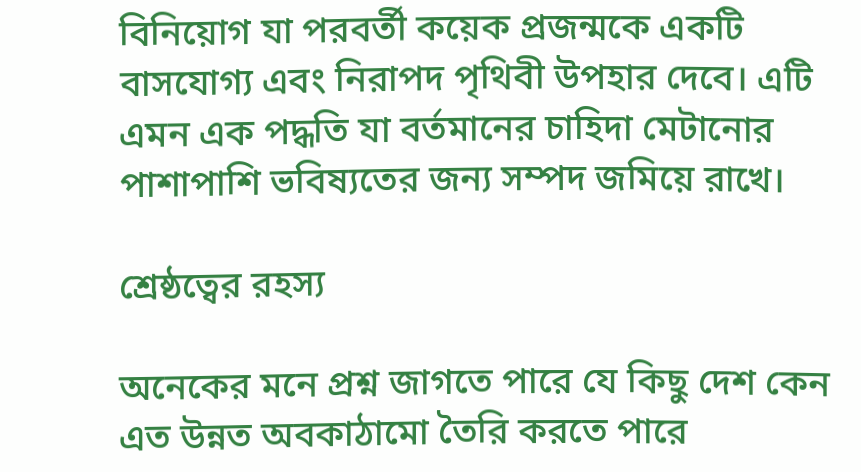বিনিয়োগ যা পরবর্তী কয়েক প্রজন্মকে একটি বাসযোগ্য এবং নিরাপদ পৃথিবী উপহার দেবে। এটি এমন এক পদ্ধতি যা বর্তমানের চাহিদা মেটানোর পাশাপাশি ভবিষ্যতের জন্য সম্পদ জমিয়ে রাখে।

শ্রেষ্ঠত্বের রহস্য

অনেকের মনে প্রশ্ন জাগতে পারে যে কিছু দেশ কেন এত উন্নত অবকাঠামো তৈরি করতে পারে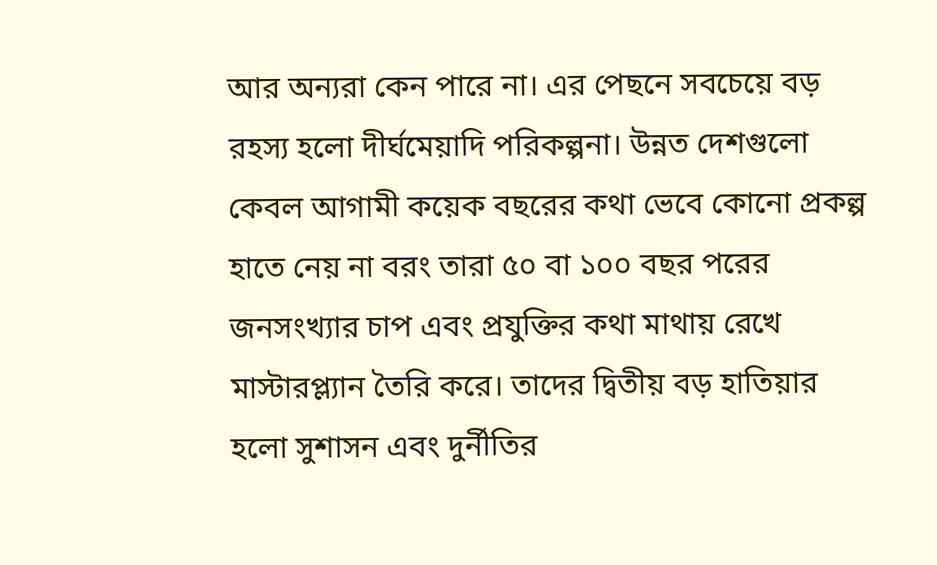আর অন্যরা কেন পারে না। এর পেছনে সবচেয়ে বড় রহস্য হলো দীর্ঘমেয়াদি পরিকল্পনা। উন্নত দেশগুলো কেবল আগামী কয়েক বছরের কথা ভেবে কোনো প্রকল্প হাতে নেয় না বরং তারা ৫০ বা ১০০ বছর পরের জনসংখ্যার চাপ এবং প্রযুক্তির কথা মাথায় রেখে মাস্টারপ্ল্যান তৈরি করে। তাদের দ্বিতীয় বড় হাতিয়ার হলো সুশাসন এবং দুর্নীতির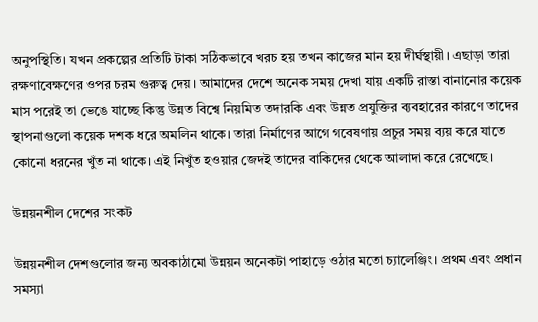অনুপস্থিতি। যখন প্রকল্পের প্রতিটি টাকা সঠিকভাবে খরচ হয় তখন কাজের মান হয় দীর্ঘস্থায়ী। এছাড়া তারা রক্ষণাবেক্ষণের ওপর চরম গুরুত্ব দেয়। আমাদের দেশে অনেক সময় দেখা যায় একটি রাস্তা বানানোর কয়েক মাস পরেই তা ভেঙে যাচ্ছে কিন্তু উন্নত বিশ্বে নিয়মিত তদারকি এবং উন্নত প্রযুক্তির ব্যবহারের কারণে তাদের স্থাপনাগুলো কয়েক দশক ধরে অমলিন থাকে। তারা নির্মাণের আগে গবেষণায় প্রচুর সময় ব্যয় করে যাতে কোনো ধরনের খুঁত না থাকে। এই নিখুঁত হওয়ার জেদই তাদের বাকিদের থেকে আলাদা করে রেখেছে।

উন্নয়নশীল দেশের সংকট

উন্নয়নশীল দেশগুলোর জন্য অবকাঠামো উন্নয়ন অনেকটা পাহাড়ে ওঠার মতো চ্যালেঞ্জিং। প্রথম এবং প্রধান সমস্যা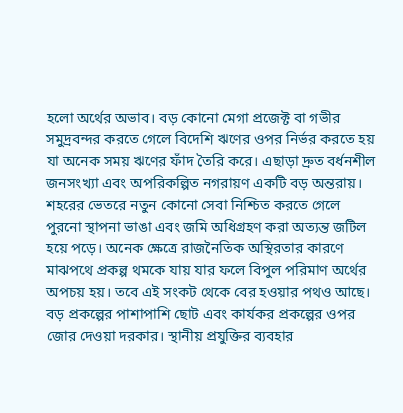হলো অর্থের অভাব। বড় কোনো মেগা প্রজেক্ট বা গভীর সমুদ্রবন্দর করতে গেলে বিদেশি ঋণের ওপর নির্ভর করতে হয় যা অনেক সময় ঋণের ফাঁদ তৈরি করে। এছাড়া দ্রুত বর্ধনশীল জনসংখ্যা এবং অপরিকল্পিত নগরায়ণ একটি বড় অন্তরায়। শহরের ভেতরে নতুন কোনো সেবা নিশ্চিত করতে গেলে পুরনো স্থাপনা ভাঙা এবং জমি অধিগ্রহণ করা অত্যন্ত জটিল হয়ে পড়ে। অনেক ক্ষেত্রে রাজনৈতিক অস্থিরতার কারণে মাঝপথে প্রকল্প থমকে যায় যার ফলে বিপুল পরিমাণ অর্থের অপচয় হয়। তবে এই সংকট থেকে বের হওয়ার পথও আছে। বড় প্রকল্পের পাশাপাশি ছোট এবং কার্যকর প্রকল্পের ওপর জোর দেওয়া দরকার। স্থানীয় প্রযুক্তির ব্যবহার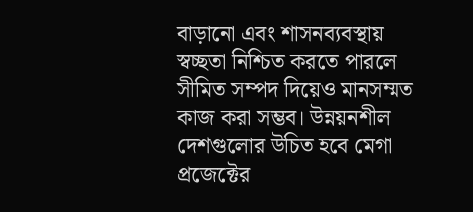বাড়ানো এবং শাসনব্যবস্থায় স্বচ্ছতা নিশ্চিত করতে পারলে সীমিত সম্পদ দিয়েও মানসম্মত কাজ করা সম্ভব। উন্নয়নশীল দেশগুলোর উচিত হবে মেগা প্রজেক্টের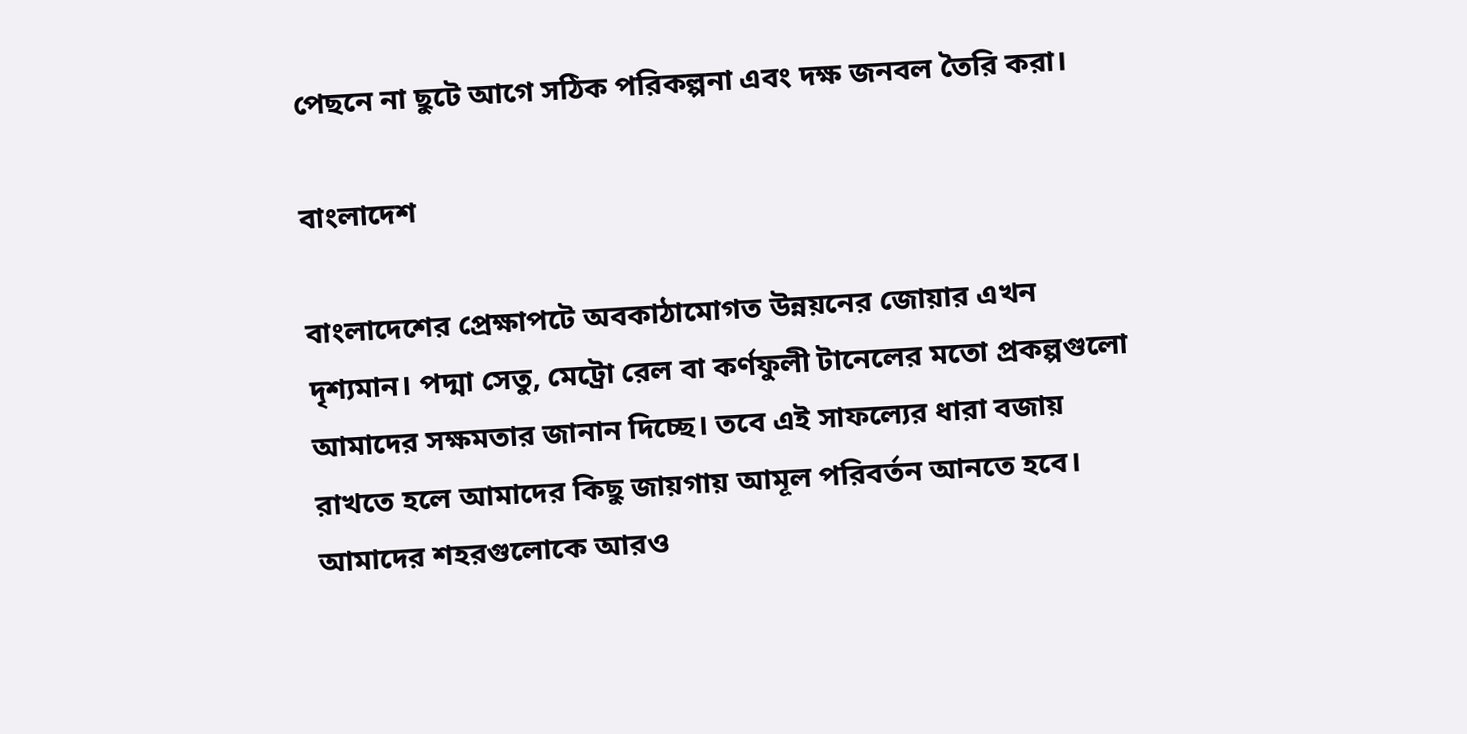পেছনে না ছুটে আগে সঠিক পরিকল্পনা এবং দক্ষ জনবল তৈরি করা।

বাংলাদেশ

বাংলাদেশের প্রেক্ষাপটে অবকাঠামোগত উন্নয়নের জোয়ার এখন দৃশ্যমান। পদ্মা সেতু, মেট্রো রেল বা কর্ণফুলী টানেলের মতো প্রকল্পগুলো আমাদের সক্ষমতার জানান দিচ্ছে। তবে এই সাফল্যের ধারা বজায় রাখতে হলে আমাদের কিছু জায়গায় আমূল পরিবর্তন আনতে হবে। আমাদের শহরগুলোকে আরও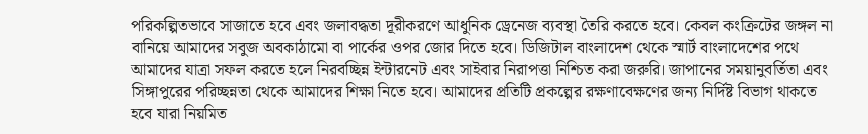পরিকল্পিতভাবে সাজাতে হবে এবং জলাবদ্ধতা দূরীকরণে আধুনিক ড্রেনেজ ব্যবস্থা তৈরি করতে হবে। কেবল কংক্রিটের জঙ্গল না বানিয়ে আমাদের সবুজ অবকাঠামো বা পার্কের ওপর জোর দিতে হবে। ডিজিটাল বাংলাদেশ থেকে স্মার্ট বাংলাদেশের পথে আমাদের যাত্রা সফল করতে হলে নিরবচ্ছিন্ন ইন্টারনেট এবং সাইবার নিরাপত্তা নিশ্চিত করা জরুরি। জাপানের সময়ানুবর্তিতা এবং সিঙ্গাপুরের পরিচ্ছন্নতা থেকে আমাদের শিক্ষা নিতে হবে। আমাদের প্রতিটি প্রকল্পের রক্ষণাবেক্ষণের জন্য নির্দিষ্ট বিভাগ থাকতে হবে যারা নিয়মিত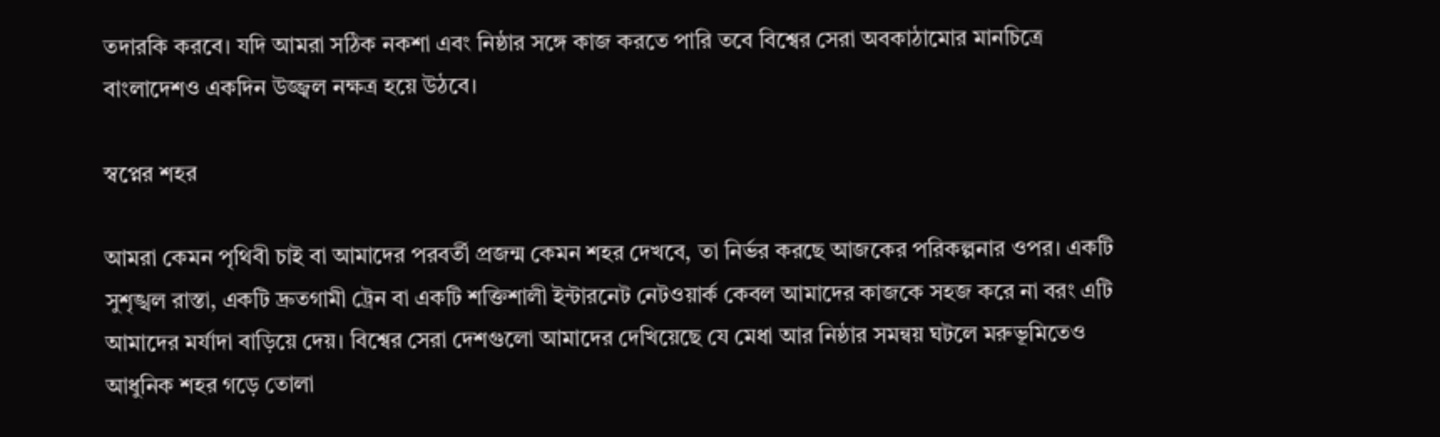তদারকি করবে। যদি আমরা সঠিক নকশা এবং নিষ্ঠার সঙ্গে কাজ করতে পারি তবে বিশ্বের সেরা অবকাঠামোর মানচিত্রে বাংলাদেশও একদিন উজ্জ্বল নক্ষত্র হয়ে উঠবে।

স্বপ্নের শহর

আমরা কেমন পৃথিবী চাই বা আমাদের পরবর্তী প্রজন্ম কেমন শহর দেখবে, তা নির্ভর করছে আজকের পরিকল্পনার ওপর। একটি সুশৃঙ্খল রাস্তা, একটি দ্রুতগামী ট্রেন বা একটি শক্তিশালী ইন্টারনেট নেটওয়ার্ক কেবল আমাদের কাজকে সহজ করে না বরং এটি আমাদের মর্যাদা বাড়িয়ে দেয়। বিশ্বের সেরা দেশগুলো আমাদের দেখিয়েছে যে মেধা আর নিষ্ঠার সমন্বয় ঘটলে মরুভূমিতেও আধুনিক শহর গড়ে তোলা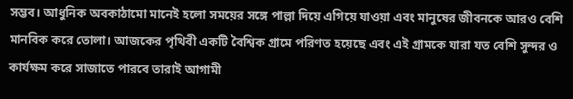সম্ভব। আধুনিক অবকাঠামো মানেই হলো সময়ের সঙ্গে পাল্লা দিয়ে এগিয়ে যাওয়া এবং মানুষের জীবনকে আরও বেশি মানবিক করে তোলা। আজকের পৃথিবী একটি বৈশ্বিক গ্রামে পরিণত হয়েছে এবং এই গ্রামকে যারা যত বেশি সুন্দর ও কার্যক্ষম করে সাজাতে পারবে তারাই আগামী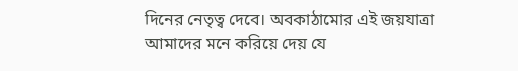দিনের নেতৃত্ব দেবে। অবকাঠামোর এই জয়যাত্রা আমাদের মনে করিয়ে দেয় যে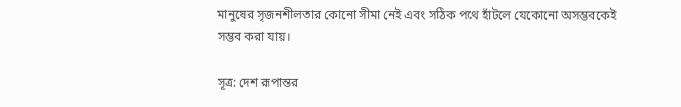মানুষের সৃজনশীলতার কোনো সীমা নেই এবং সঠিক পথে হাঁটলে যেকোনো অসম্ভবকেই সম্ভব করা যায়।

সূত্র: দেশ রূপান্তর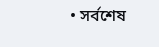• সর্বশেষ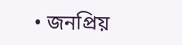• জনপ্রিয়